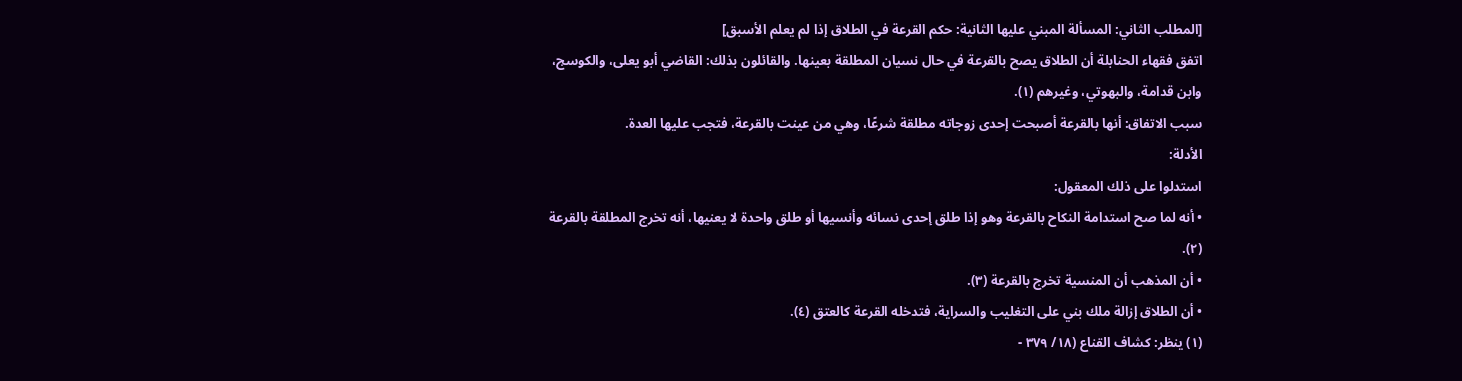[المطلب الثاني: المسألة المبني عليها الثانية: حكم القرعة في الطلاق إذا لم يعلم الأسبق]
اتفق فقهاء الحنابلة أن الطلاق يصح بالقرعة في حال نسيان المطلقة بعينها. والقائلون بذلك: القاضي أبو يعلى، والكوسج، وابن قدامة، والبهوتي، وغيرهم (١).
سبب الاتفاق: أنها بالقرعة أصبحت إحدى زوجاته مطلقة شرعًا، وهي من عينت بالقرعة، فتجب عليها العدة.
الأدلة:
استدلوا على ذلك المعقول:
• أنه لما صح استدامة النكاح بالقرعة وهو إذا طلق إحدى نسائه وأنسيها أو طلق واحدة لا يعنيها، أنه تخرج المطلقة بالقرعة (٢).
• أن المذهب أن المنسية تخرج بالقرعة (٣).
• أن الطلاق إزالة ملك بني على التغليب والسراية، فتدخله القرعة كالعتق (٤).
(١) ينظر: كشاف القناع (١٨/ ٣٧٩ -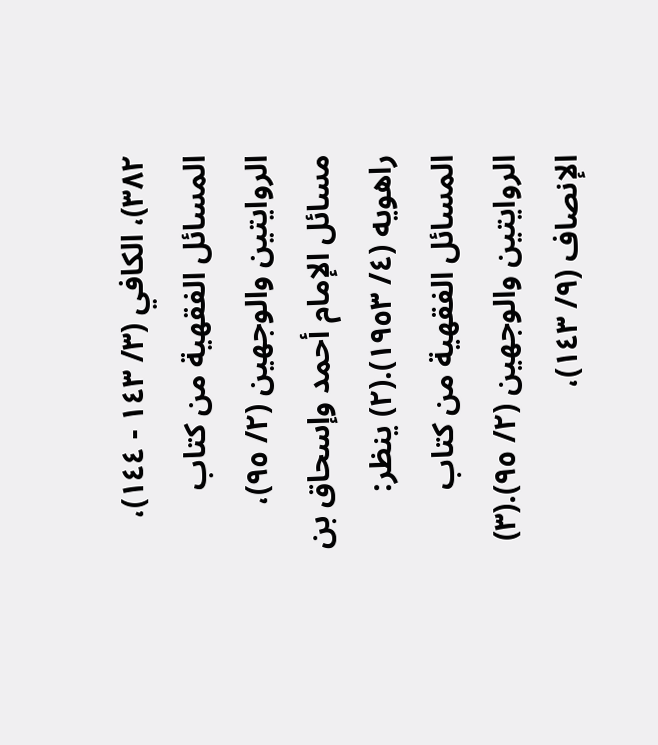٣٨٢)، الكافي (٣/ ١٤٣ - ١٤٤)، المسائل الفقهية من كتاب الروايتين والوجهين (٢/ ٩٥)، مسائل الإمام أحمد وإسحاق بن راهويه (٤/ ١٩٥٣).(٢) ينظر: المسائل الفقهية من كتاب الروايتين والوجهين (٢/ ٩٥).(٣) الإنصاف (٩/ ١٤٣)،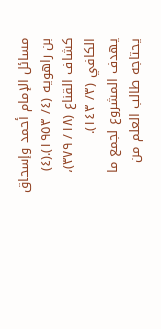مسائل الإمام أحمد وإسحاق بن راهويه (٤/ ١٩٥٣).(٤) كشاف القناع (١٨/ ٣٧٩)، الكافي (٣/ ١٤٣).
يهدف المشروع لجمع ما يحتاجه طالب العلم من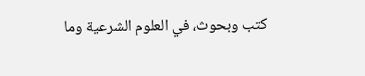كتب وبحوث، في العلوم الشرعية وما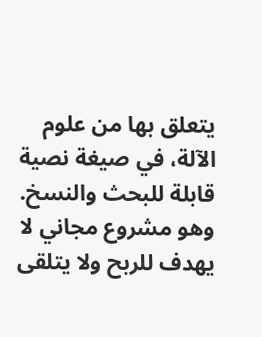يتعلق بها من علوم الآلة، في صيغة نصية قابلة للبحث والنسخ.
وهو مشروع مجاني لا يهدف للربح ولا يتلقى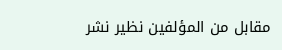مقابل من المؤلفين نظير نشر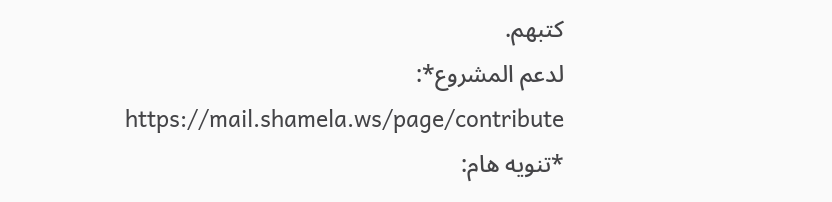كتبهم.
لدعم المشروع*: https://mail.shamela.ws/page/contribute
*تنويه هام: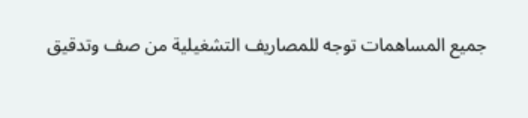جميع المساهمات توجه للمصاريف التشغيلية من صف وتدقيق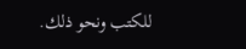للكتب ونحو ذلك.